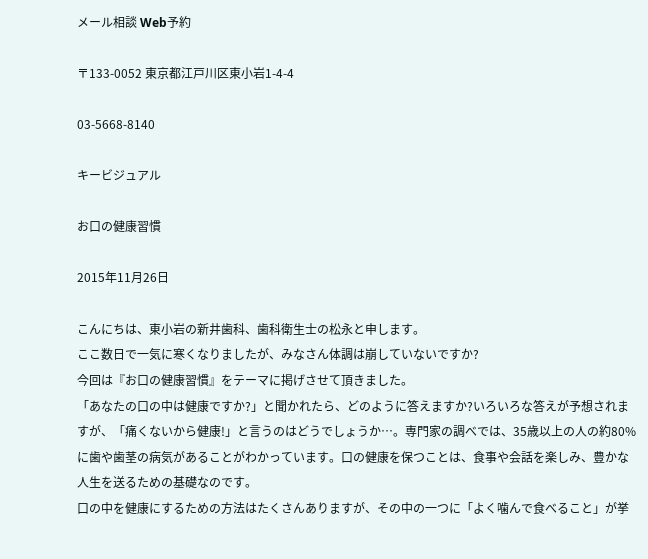メール相談 Web予約

〒133-0052 東京都江戸川区東小岩1-4-4

03-5668-8140

キービジュアル

お口の健康習慣

2015年11月26日

こんにちは、東小岩の新井歯科、歯科衛生士の松永と申します。
ここ数日で一気に寒くなりましたが、みなさん体調は崩していないですか?
今回は『お口の健康習慣』をテーマに掲げさせて頂きました。
「あなたの口の中は健康ですか?」と聞かれたら、どのように答えますか?いろいろな答えが予想されますが、「痛くないから健康!」と言うのはどうでしょうか…。専門家の調べでは、35歳以上の人の約80%に歯や歯茎の病気があることがわかっています。口の健康を保つことは、食事や会話を楽しみ、豊かな人生を送るための基礎なのです。
口の中を健康にするための方法はたくさんありますが、その中の一つに「よく噛んで食べること」が挙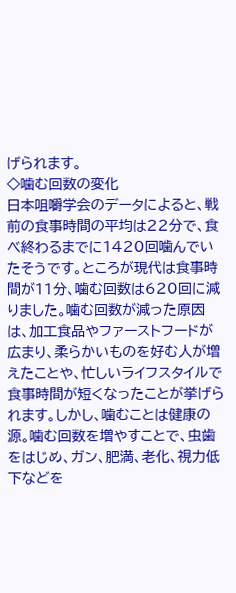げられます。
◇噛む回数の変化
日本咀嚼学会のデータによると、戦前の食事時間の平均は22分で、食べ終わるまでに1420回噛んでいたそうです。ところが現代は食事時間が11分、噛む回数は620回に減りました。噛む回数が減った原因は、加工食品やファーストフードが広まり、柔らかいものを好む人が増えたことや、忙しいライフスタイルで食事時間が短くなったことが挙げられます。しかし、噛むことは健康の源。噛む回数を増やすことで、虫歯をはじめ、ガン、肥満、老化、視力低下などを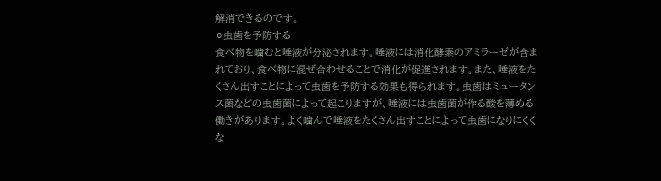解消できるのです。
⚪虫歯を予防する
食べ物を噛むと唾液が分泌されます。唾液には消化酵素のアミラーゼが含まれており、食べ物に混ぜ合わせることで消化が促進されます。また、唾液をたくさん出すことによって虫歯を予防する効果も得られます。虫歯はミュータンス菌などの虫歯菌によって起こりますが、唾液には虫歯菌が作る酸を薄める働きがあります。よく噛んで唾液をたくさん出すことによって虫歯になりにくくな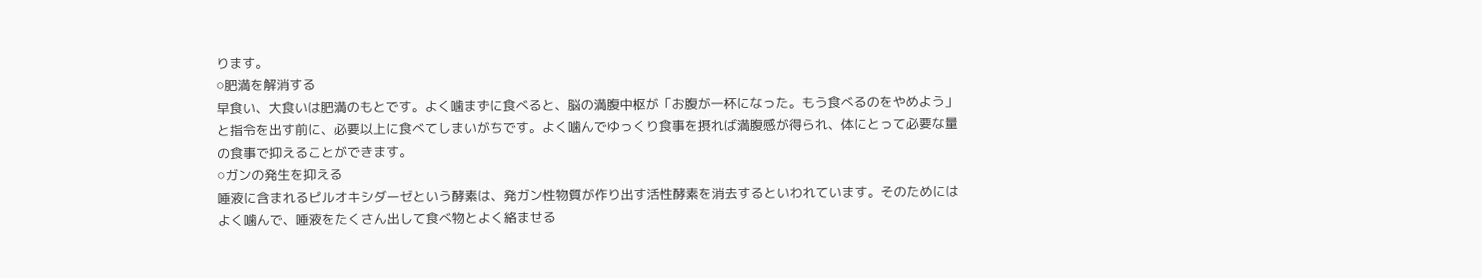ります。
⚪肥満を解消する
早食い、大食いは肥満のもとです。よく噛まずに食べると、脳の満腹中枢が「お腹が一杯になった。もう食べるのをやめよう」と指令を出す前に、必要以上に食べてしまいがちです。よく噛んでゆっくり食事を摂れば満腹感が得られ、体にとって必要な量の食事で抑えることができます。
⚪ガンの発生を抑える
唾液に含まれるピルオキシダーゼという酵素は、発ガン性物質が作り出す活性酵素を消去するといわれています。そのためにはよく噛んで、唾液をたくさん出して食べ物とよく絡ませる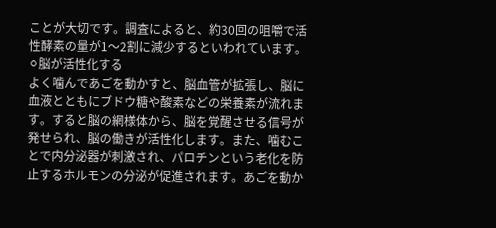ことが大切です。調査によると、約30回の咀嚼で活性酵素の量が1〜2割に減少するといわれています。
⚪脳が活性化する
よく噛んであごを動かすと、脳血管が拡張し、脳に血液とともにブドウ糖や酸素などの栄養素が流れます。すると脳の網様体から、脳を覚醒させる信号が発せられ、脳の働きが活性化します。また、噛むことで内分泌器が刺激され、パロチンという老化を防止するホルモンの分泌が促進されます。あごを動か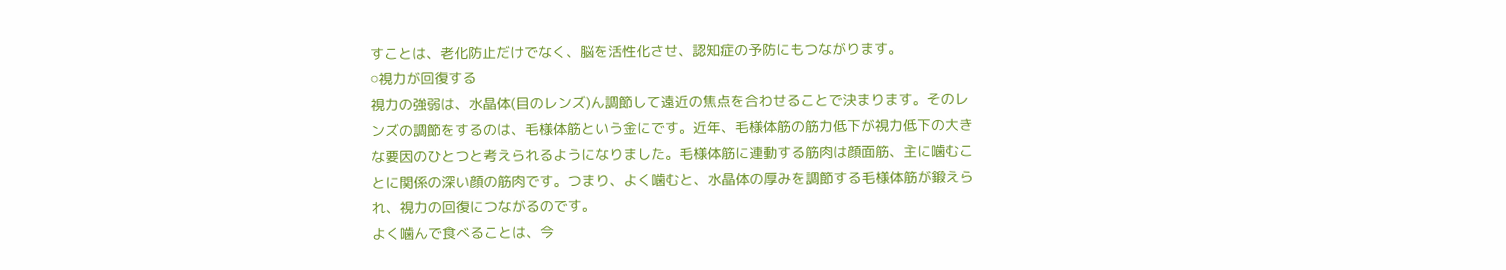すことは、老化防止だけでなく、脳を活性化させ、認知症の予防にもつながります。
⚪視力が回復する
視力の強弱は、水晶体(目のレンズ)ん調節して遠近の焦点を合わせることで決まります。そのレンズの調節をするのは、毛様体筋という金にです。近年、毛様体筋の筋力低下が視力低下の大きな要因のひとつと考えられるようになりました。毛様体筋に連動する筋肉は顔面筋、主に噛むことに関係の深い顔の筋肉です。つまり、よく噛むと、水晶体の厚みを調節する毛様体筋が鍛えられ、視力の回復につながるのです。
よく噛んで食べることは、今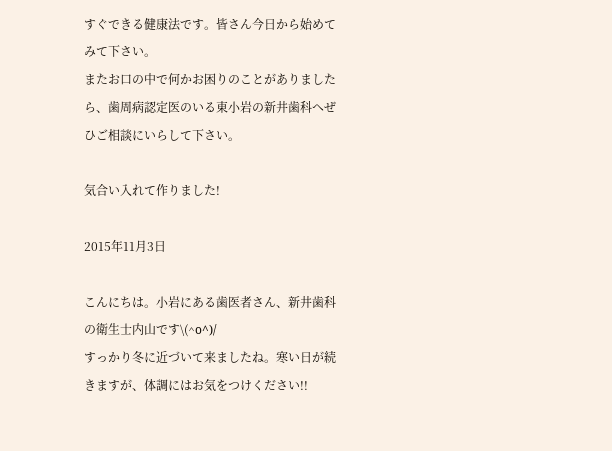すぐできる健康法です。皆さん今日から始めてみて下さい。
またお口の中で何かお困りのことがありましたら、歯周病認定医のいる東小岩の新井歯科へぜひご相談にいらして下さい。

気合い入れて作りました!

2015年11月3日

こんにちは。小岩にある歯医者さん、新井歯科の衛生士内山です\(^o^)/
すっかり冬に近づいて来ましたね。寒い日が続きますが、体調にはお気をつけください!!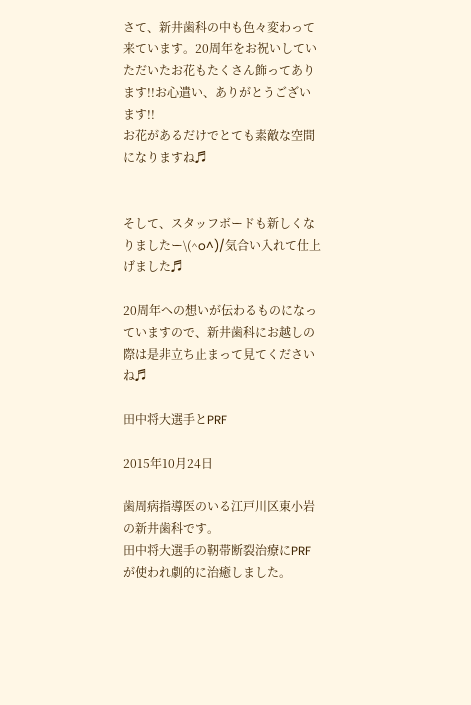さて、新井歯科の中も色々変わって来ています。20周年をお祝いしていただいたお花もたくさん飾ってあります!!お心遣い、ありがとうございます!!
お花があるだけでとても素敵な空間になりますね♬


そして、スタッフボードも新しくなりましたー\(^o^)/気合い入れて仕上げました♬

20周年への想いが伝わるものになっていますので、新井歯科にお越しの際は是非立ち止まって見てくださいね♬

田中将大選手とPRF

2015年10月24日

歯周病指導医のいる江戸川区東小岩の新井歯科です。
田中将大選手の靭帯断裂治療にPRFが使われ劇的に治癒しました。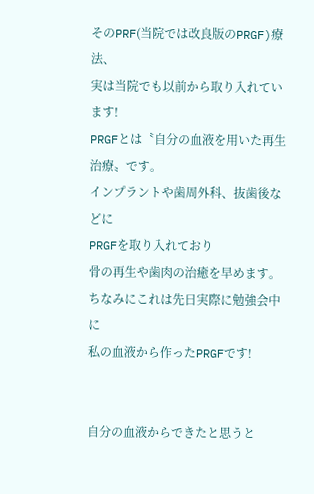そのPRF(当院では改良版のPRGF)療法、
実は当院でも以前から取り入れています!
PRGFとは〝自分の血液を用いた再生治療〟です。
インプラントや歯周外科、抜歯後などに
PRGFを取り入れており
骨の再生や歯肉の治癒を早めます。
ちなみにこれは先日実際に勉強会中に
私の血液から作ったPRGFです!


自分の血液からできたと思うと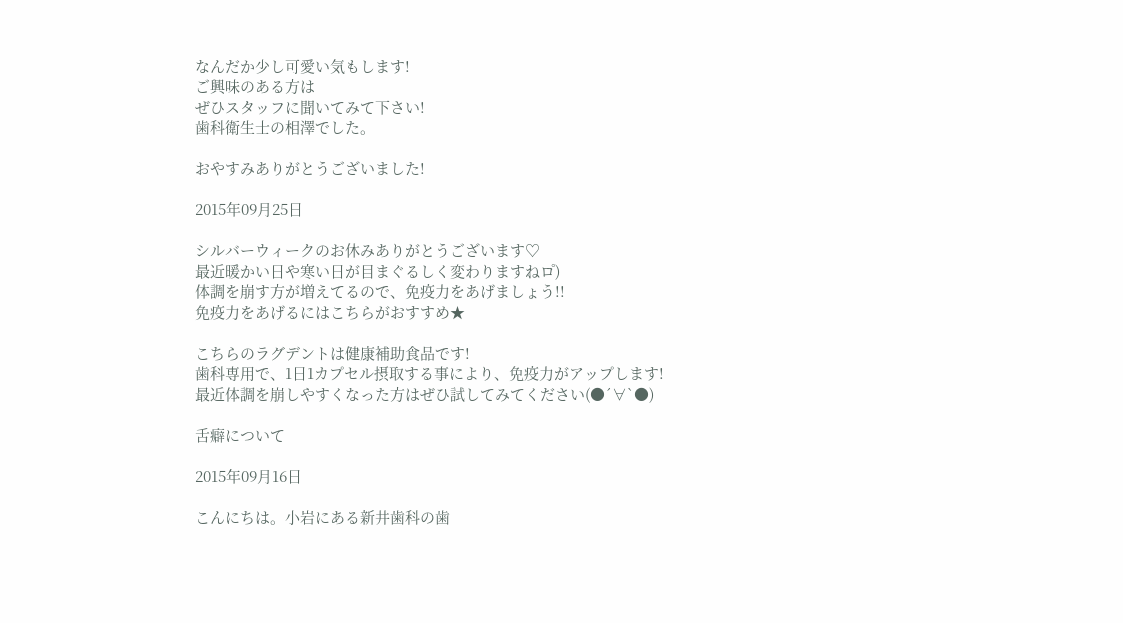なんだか少し可愛い気もします!
ご興味のある方は
ぜひスタッフに聞いてみて下さい!
歯科衛生士の相澤でした。

おやすみありがとうございました!

2015年09月25日

シルバーウィークのお休みありがとうございます♡
最近暖かい日や寒い日が目まぐるしく変わりますねロ゚)
体調を崩す方が増えてるので、免疫力をあげましょう!!
免疫力をあげるにはこちらがおすすめ★

こちらのラグデントは健康補助食品です!
歯科専用で、1日1カプセル摂取する事により、免疫力がアップします!
最近体調を崩しやすくなった方はぜひ試してみてください(●´∀`●)

舌癖について

2015年09月16日

こんにちは。小岩にある新井歯科の歯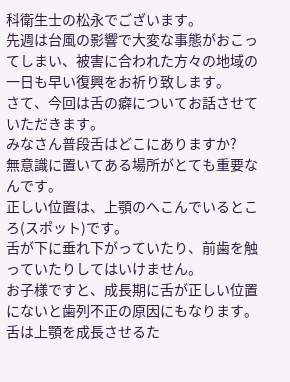科衛生士の松永でございます。
先週は台風の影響で大変な事態がおこってしまい、被害に合われた方々の地域の一日も早い復興をお祈り致します。
さて、今回は舌の癖についてお話させていただきます。
みなさん普段舌はどこにありますか?
無意識に置いてある場所がとても重要なんです。
正しい位置は、上顎のへこんでいるところ(スポット)です。
舌が下に垂れ下がっていたり、前歯を触っていたりしてはいけません。
お子様ですと、成長期に舌が正しい位置にないと歯列不正の原因にもなります。
舌は上顎を成長させるた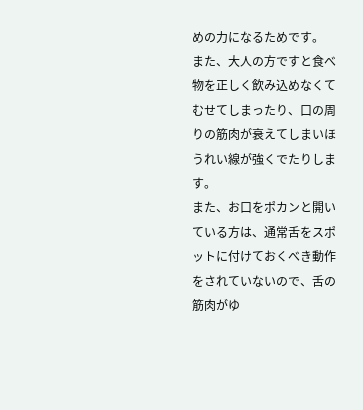めの力になるためです。
また、大人の方ですと食べ物を正しく飲み込めなくてむせてしまったり、口の周りの筋肉が衰えてしまいほうれい線が強くでたりします。
また、お口をポカンと開いている方は、通常舌をスポットに付けておくべき動作をされていないので、舌の筋肉がゆ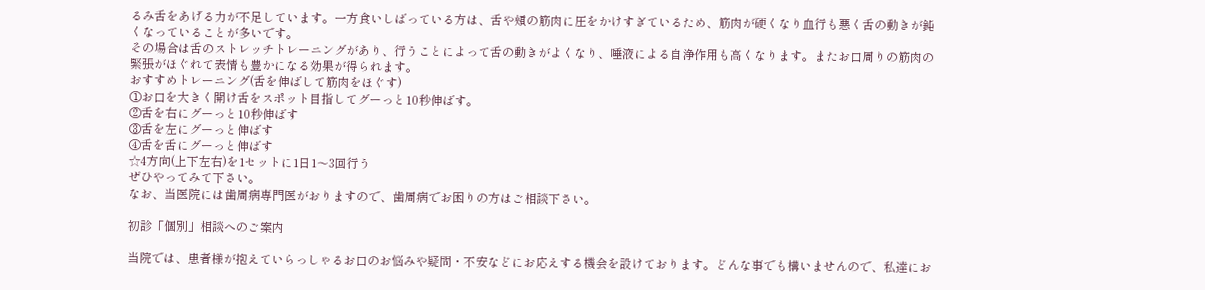るみ舌をあげる力が不足しています。一方食いしばっている方は、舌や頰の筋肉に圧をかけすぎているため、筋肉が硬くなり血行も悪く舌の動きが鈍くなっていることが多いです。
その場合は舌のストレッチトレーニングがあり、行うことによって舌の動きがよくなり、唾液による自浄作用も高くなります。またお口周りの筋肉の緊張がほぐれて表情も豊かになる効果が得られます。
おすすめトレーニング(舌を伸ばして筋肉をほぐす)
①お口を大きく開け舌をスポット目指してグーっと10秒伸ばす。
②舌を右にグーっと10秒伸ばす
③舌を左にグーっと伸ばす
④舌を舌にグーっと伸ばす
☆4方向(上下左右)を1セットに1日1〜3回行う
ぜひやってみて下さい。
なお、当医院には歯周病専門医がおりますので、歯周病でお困りの方はご相談下さい。

初診「個別」相談へのご案内

当院では、患者様が抱えていらっしゃるお口のお悩みや疑問・不安などにお応えする機会を設けております。どんな事でも構いませんので、私達にお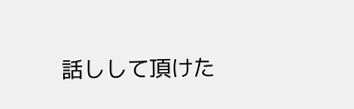話しして頂けた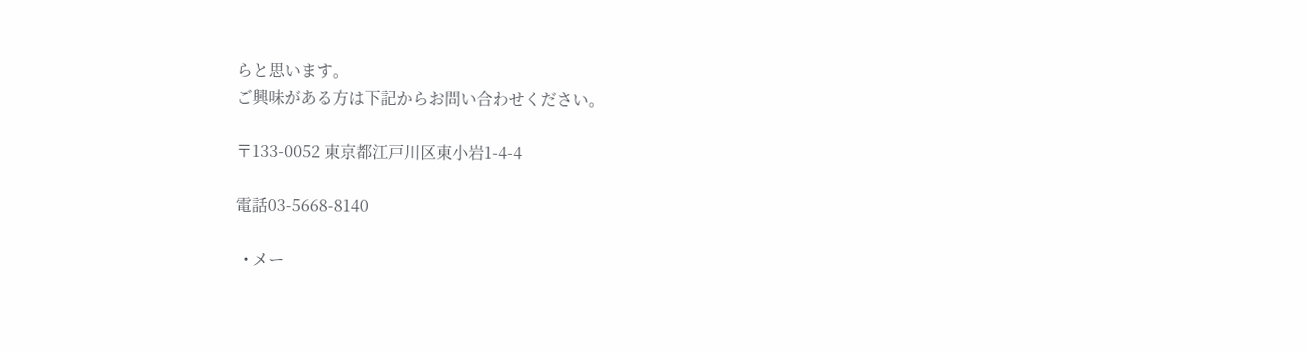らと思います。
ご興味がある方は下記からお問い合わせください。

〒133-0052 東京都江戸川区東小岩1-4-4

電話03-5668-8140

  • メー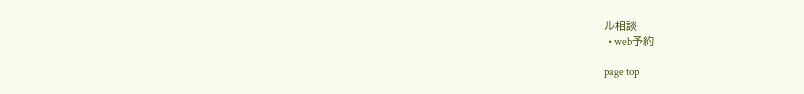ル相談
  • web予約

page top